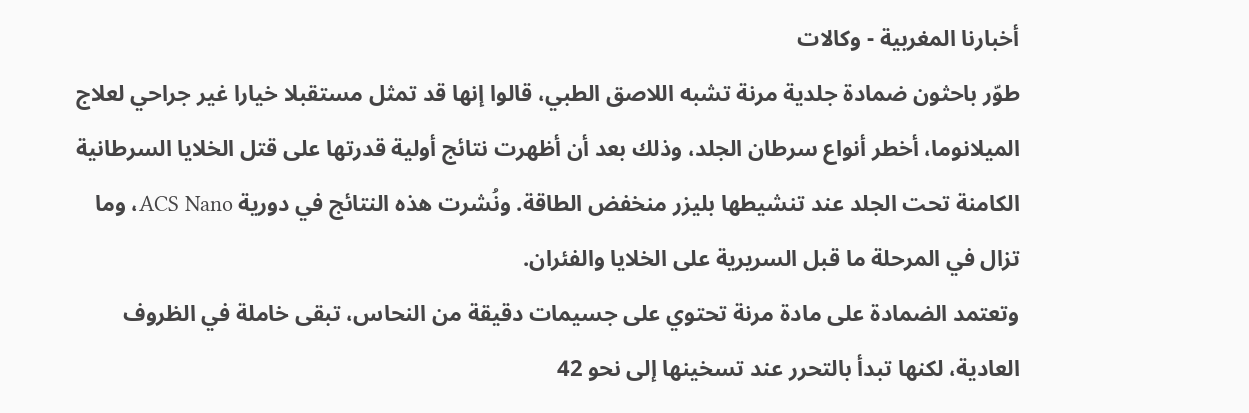أخبارنا المغربية - وكالات
طوّر باحثون ضمادة جلدية مرنة تشبه اللاصق الطبي، قالوا إنها قد تمثل مستقبلا خيارا غير جراحي لعلاج الميلانوما، أخطر أنواع سرطان الجلد، وذلك بعد أن أظهرت نتائج أولية قدرتها على قتل الخلايا السرطانية الكامنة تحت الجلد عند تنشيطها بليزر منخفض الطاقة. ونُشرت هذه النتائج في دورية ACS Nano، وما تزال في المرحلة ما قبل السريرية على الخلايا والفئران.
وتعتمد الضمادة على مادة مرنة تحتوي على جسيمات دقيقة من النحاس، تبقى خاملة في الظروف العادية، لكنها تبدأ بالتحرر عند تسخينها إلى نحو 42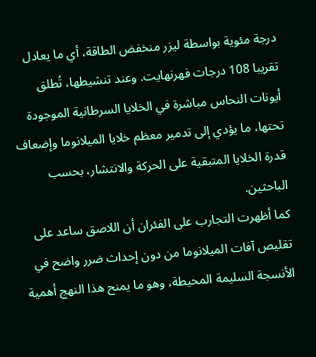درجة مئوية بواسطة ليزر منخفض الطاقة، أي ما يعادل تقريبا 108 درجات فهرنهايت. وعند تنشيطها، تُطلق أيونات النحاس مباشرة في الخلايا السرطانية الموجودة تحتها، ما يؤدي إلى تدمير معظم خلايا الميلانوما وإضعاف قدرة الخلايا المتبقية على الحركة والانتشار، بحسب الباحثين.
كما أظهرت التجارب على الفئران أن اللاصق ساعد على تقليص آفات الميلانوما من دون إحداث ضرر واضح في الأنسجة السليمة المحيطة، وهو ما يمنح هذا النهج أهمية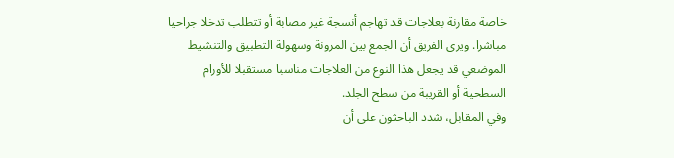خاصة مقارنة بعلاجات قد تهاجم أنسجة غير مصابة أو تتطلب تدخلا جراحيا مباشرا. ويرى الفريق أن الجمع بين المرونة وسهولة التطبيق والتنشيط الموضعي قد يجعل هذا النوع من العلاجات مناسبا مستقبلا للأورام السطحية أو القريبة من سطح الجلد.
وفي المقابل، شدد الباحثون على أن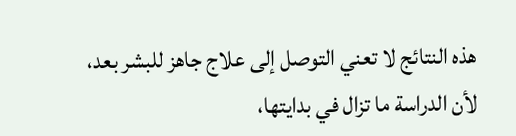هذه النتائج لا تعني التوصل إلى علاج جاهز للبشر بعد، لأن الدراسة ما تزال في بدايتها،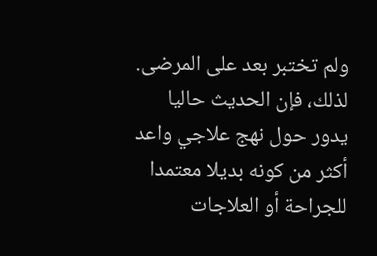ولم تختبر بعد على المرضى. لذلك، فإن الحديث حاليا يدور حول نهج علاجي واعد أكثر من كونه بديلا معتمدا للجراحة أو العلاجات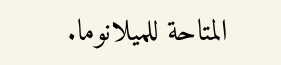المتاحة للميلانوما.